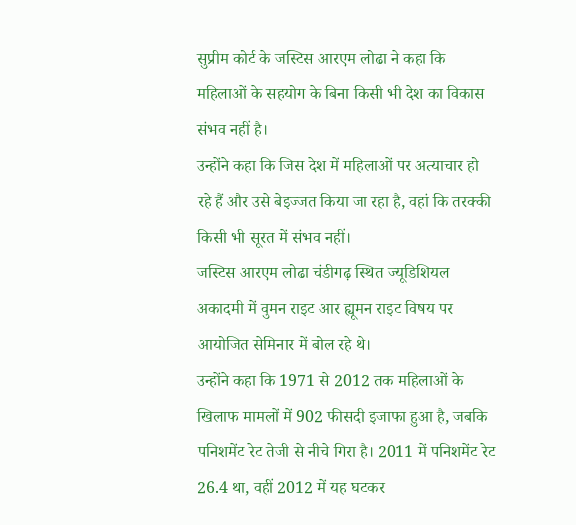सुप्रीम कोर्ट के जस्टिस आरएम लोढा ने कहा कि महिलाओं के सहयोग के बिना किसी भी देश का विकास संभव नहीं है।
उन्होंने कहा कि जिस देश में महिलाओं पर अत्याचार हो रहे हैं और उसे बेइज्जत किया जा रहा है, वहां कि तरक्की किसी भी सूरत में संभव नहीं।
जस्टिस आरएम लोढा चंडीगढ़ स्थित ज्यूडिशियल अकादमी में वुमन राइट आर ह्यूमन राइट विषय पर आयोजित सेमिनार में बोल रहे थे।
उन्होंने कहा कि 1971 से 2012 तक महिलाओं के खिलाफ मामलों में 902 फीसदी इजाफा हुआ है, जबकि पनिशमेंट रेट तेजी से नीचे गिरा है। 2011 में पनिशमेंट रेट 26.4 था, वहीं 2012 में यह घटकर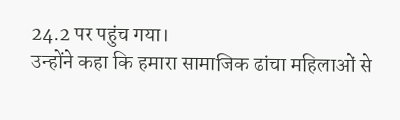24.2 पर पहुंच गया।
उन्होंने कहा कि हमारा सामाजिक ढांचा महिलाओं से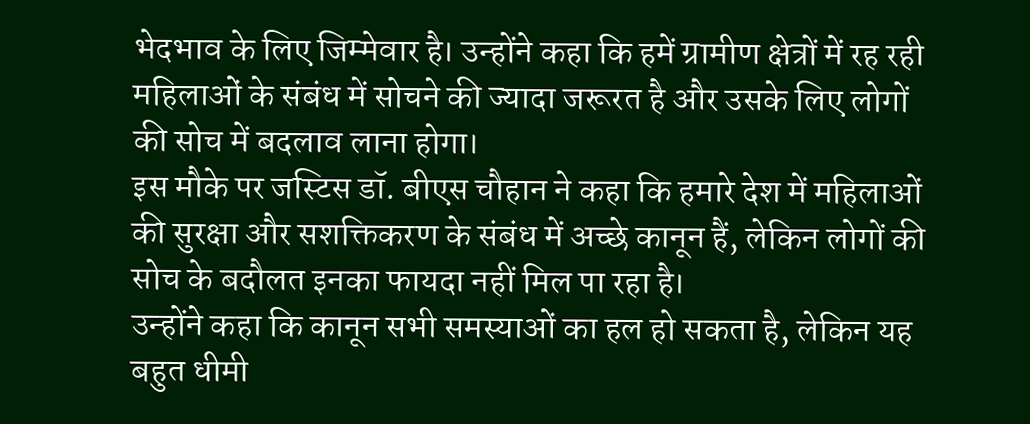भेदभाव के लिए जिम्मेवार है। उन्होंने कहा कि हमें ग्रामीण क्षेत्रों में रह रही महिलाओं के संबंध में सोचने की ज्यादा जरूरत है और उसके लिए लोगों की सोच में बदलाव लाना होगा।
इस मौके पर जस्टिस डॉ. बीएस चौहान ने कहा कि हमारे देश में महिलाओं की सुरक्षा और सशक्तिकरण के संबंध में अच्छे कानून हैं, लेकिन लोगों की सोच के बदौलत इनका फायदा नहीं मिल पा रहा है।
उन्होंने कहा कि कानून सभी समस्याओं का हल हो सकता है, लेकिन यह बहुत धीमी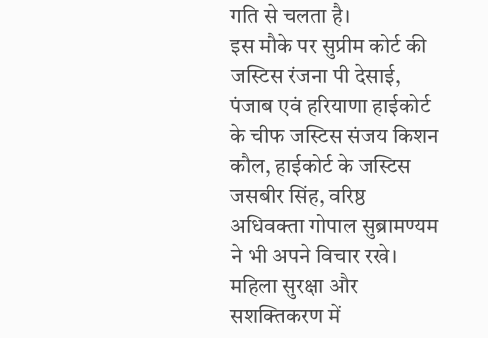गति से चलता है।
इस मौके पर सुप्रीम कोर्ट की जस्टिस रंजना पी देसाई, पंजाब एवं हरियाणा हाईकोर्ट के चीफ जस्टिस संजय किशन कौल, हाईकोर्ट के जस्टिस जसबीर सिंह, वरिष्ठ अधिवक्ता गोपाल सुब्रामण्यम ने भी अपने विचार रखे।
महिला सुरक्षा और सशक्तिकरण में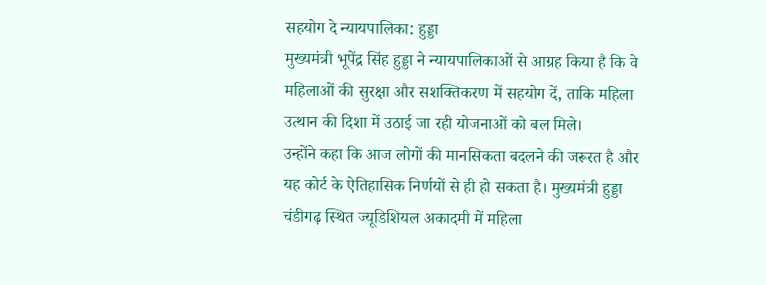सहयोग दे न्यायपालिका: हुड्डा
मुख्यमंत्री भूपेंद्र सिंह हुड्डा ने न्यायपालिकाओं से आग्रह किया है कि वे महिलाओं की सुरक्षा और सशक्तिकरण में सहयोग दें, ताकि महिला उत्थान की दिशा में उठाई जा रही योजनाओं को बल मिले।
उन्होंने कहा कि आज लोगों की मानसिकता बदलने की जरूरत है और यह कोर्ट के ऐतिहासिक निर्णयों से ही हो सकता है। मुख्यमंत्री हुड्डा चंडीगढ़ स्थित ज्यूडिशियल अकादमी में महिला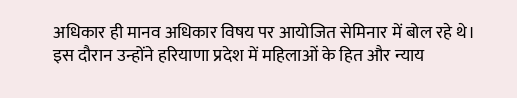अधिकार ही मानव अधिकार विषय पर आयोजित सेमिनार में बोल रहे थे।
इस दौरान उन्होंने हरियाणा प्रदेश में महिलाओं के हित और न्याय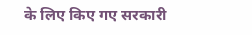के लिए किए गए सरकारी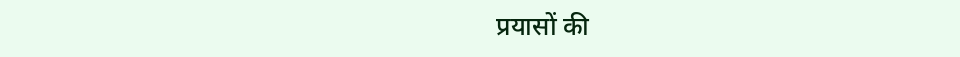प्रयासों की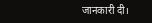जानकारी दी।